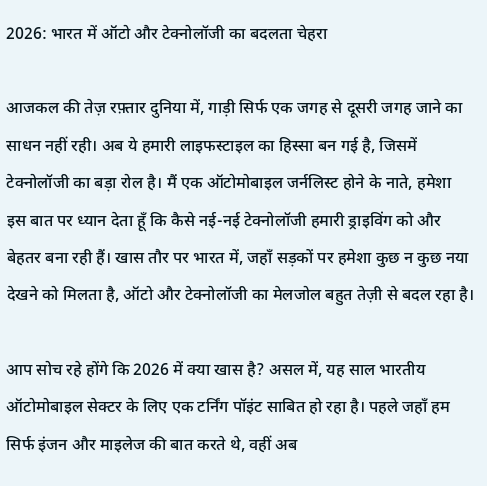2026: भारत में ऑटो और टेक्नोलॉजी का बदलता चेहरा

आजकल की तेज़ रफ़्तार दुनिया में, गाड़ी सिर्फ एक जगह से दूसरी जगह जाने का साधन नहीं रही। अब ये हमारी लाइफस्टाइल का हिस्सा बन गई है, जिसमें टेक्नोलॉजी का बड़ा रोल है। मैं एक ऑटोमोबाइल जर्नलिस्ट होने के नाते, हमेशा इस बात पर ध्यान देता हूँ कि कैसे नई-नई टेक्नोलॉजी हमारी ड्राइविंग को और बेहतर बना रही हैं। खास तौर पर भारत में, जहाँ सड़कों पर हमेशा कुछ न कुछ नया देखने को मिलता है, ऑटो और टेक्नोलॉजी का मेलजोल बहुत तेज़ी से बदल रहा है।

आप सोच रहे होंगे कि 2026 में क्या खास है? असल में, यह साल भारतीय ऑटोमोबाइल सेक्टर के लिए एक टर्निंग पॉइंट साबित हो रहा है। पहले जहाँ हम सिर्फ इंजन और माइलेज की बात करते थे, वहीं अब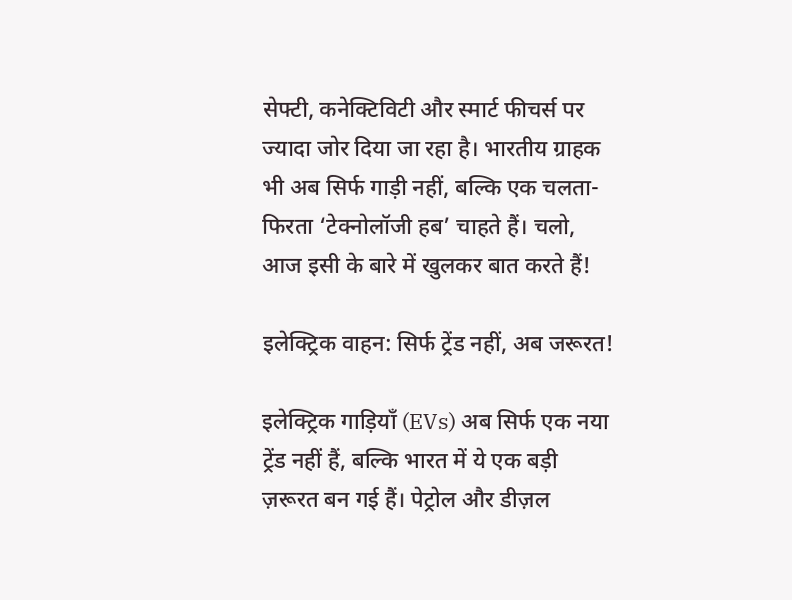सेफ्टी, कनेक्टिविटी और स्मार्ट फीचर्स पर ज्यादा जोर दिया जा रहा है। भारतीय ग्राहक भी अब सिर्फ गाड़ी नहीं, बल्कि एक चलता-फिरता ‘टेक्नोलॉजी हब’ चाहते हैं। चलो, आज इसी के बारे में खुलकर बात करते हैं!

इलेक्ट्रिक वाहन: सिर्फ ट्रेंड नहीं, अब जरूरत!

इलेक्ट्रिक गाड़ियाँ (EVs) अब सिर्फ एक नया ट्रेंड नहीं हैं, बल्कि भारत में ये एक बड़ी ज़रूरत बन गई हैं। पेट्रोल और डीज़ल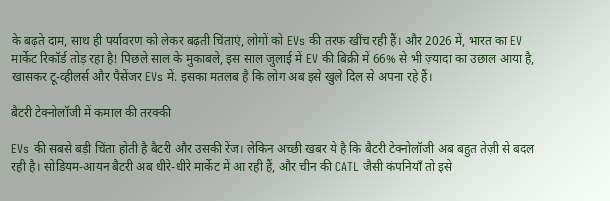के बढ़ते दाम, साथ ही पर्यावरण को लेकर बढ़ती चिंताएं, लोगों को EVs की तरफ खींच रही हैं। और 2026 में, भारत का EV मार्केट रिकॉर्ड तोड़ रहा है! पिछले साल के मुकाबले, इस साल जुलाई में EV की बिक्री में 66% से भी ज़्यादा का उछाल आया है, खासकर टू-व्हीलर्स और पैसेंजर EVs में. इसका मतलब है कि लोग अब इसे खुले दिल से अपना रहे हैं।

बैटरी टेक्नोलॉजी में कमाल की तरक्की

EVs की सबसे बड़ी चिंता होती है बैटरी और उसकी रेंज। लेकिन अच्छी खबर ये है कि बैटरी टेक्नोलॉजी अब बहुत तेज़ी से बदल रही है। सोडियम-आयन बैटरी अब धीरे-धीरे मार्केट में आ रही हैं, और चीन की CATL जैसी कंपनियाँ तो इसे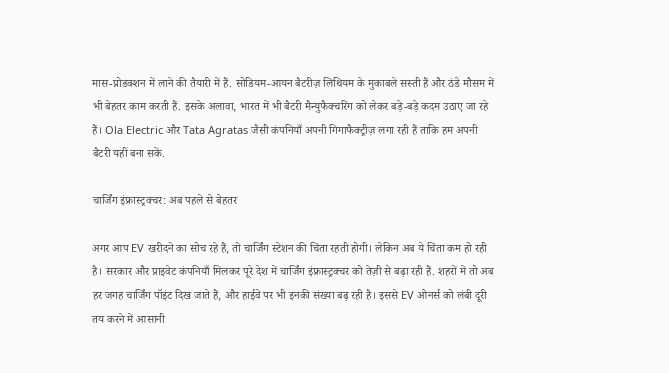मास-प्रोडक्शन में लाने की तैयारी में हैं. सोडियम-आयन बैटरीज़ लिथियम के मुकाबले सस्ती हैं और ठंडे मौसम में भी बेहतर काम करती हैं. इसके अलावा, भारत में भी बैटरी मैन्युफैक्चरिंग को लेकर बड़े-बड़े कदम उठाए जा रहे हैं। Ola Electric और Tata Agratas जैसी कंपनियाँ अपनी गिगाफैक्ट्रीज़ लगा रही हैं ताकि हम अपनी बैटरी यहीं बना सकें.

चार्जिंग इंफ्रास्ट्रक्चर: अब पहले से बेहतर

अगर आप EV खरीदने का सोच रहे हैं, तो चार्जिंग स्टेशन की चिंता रहती होगी। लेकिन अब ये चिंता कम हो रही है। सरकार और प्राइवेट कंपनियाँ मिलकर पूरे देश में चार्जिंग इंफ्रास्ट्रक्चर को तेज़ी से बढ़ा रही हैं. शहरों में तो अब हर जगह चार्जिंग पॉइंट दिख जाते हैं, और हाईवे पर भी इनकी संख्या बढ़ रही है। इससे EV ओनर्स को लंबी दूरी तय करने में आसानी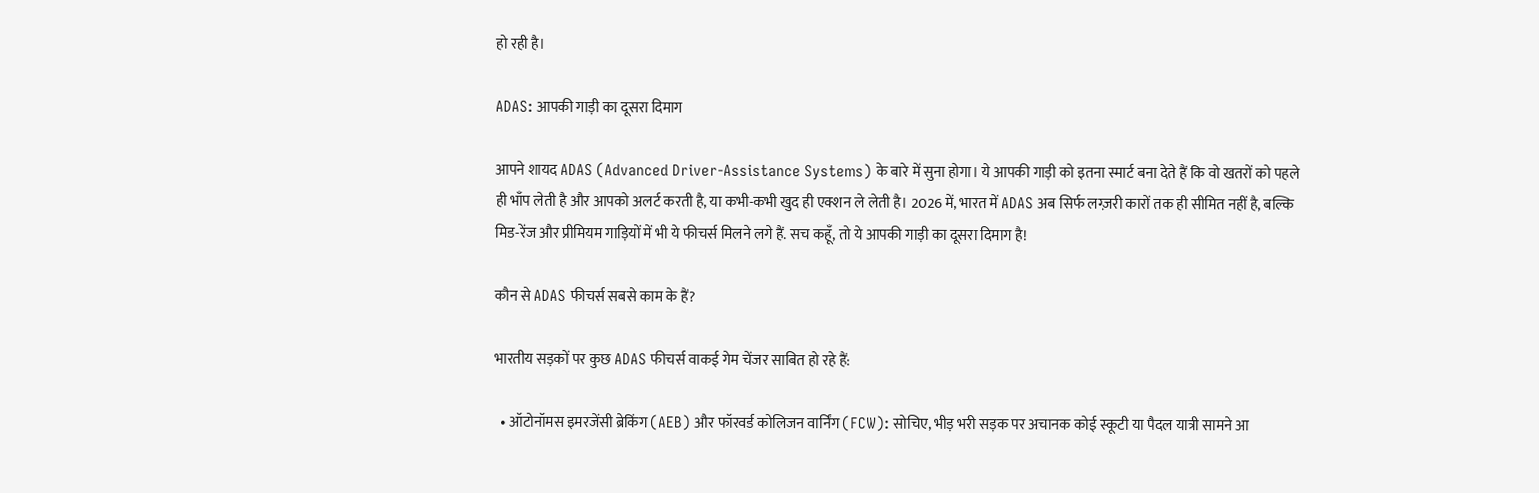हो रही है।

ADAS: आपकी गाड़ी का दूसरा दिमाग

आपने शायद ADAS (Advanced Driver-Assistance Systems) के बारे में सुना होगा। ये आपकी गाड़ी को इतना स्मार्ट बना देते हैं कि वो खतरों को पहले ही भाँप लेती है और आपको अलर्ट करती है, या कभी-कभी खुद ही एक्शन ले लेती है। 2026 में, भारत में ADAS अब सिर्फ लग्ज़री कारों तक ही सीमित नहीं है, बल्कि मिड-रेंज और प्रीमियम गाड़ियों में भी ये फीचर्स मिलने लगे हैं. सच कहूँ, तो ये आपकी गाड़ी का दूसरा दिमाग है!

कौन से ADAS फीचर्स सबसे काम के हैं?

भारतीय सड़कों पर कुछ ADAS फीचर्स वाकई गेम चेंजर साबित हो रहे हैं:

  • ऑटोनॉमस इमरजेंसी ब्रेकिंग (AEB) और फॉरवर्ड कोलिजन वार्निंग (FCW): सोचिए, भीड़ भरी सड़क पर अचानक कोई स्कूटी या पैदल यात्री सामने आ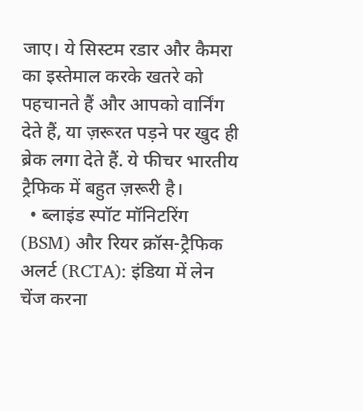जाए। ये सिस्टम रडार और कैमरा का इस्तेमाल करके खतरे को पहचानते हैं और आपको वार्निंग देते हैं, या ज़रूरत पड़ने पर खुद ही ब्रेक लगा देते हैं. ये फीचर भारतीय ट्रैफिक में बहुत ज़रूरी है।
  • ब्लाइंड स्पॉट मॉनिटरिंग (BSM) और रियर क्रॉस-ट्रैफिक अलर्ट (RCTA): इंडिया में लेन चेंज करना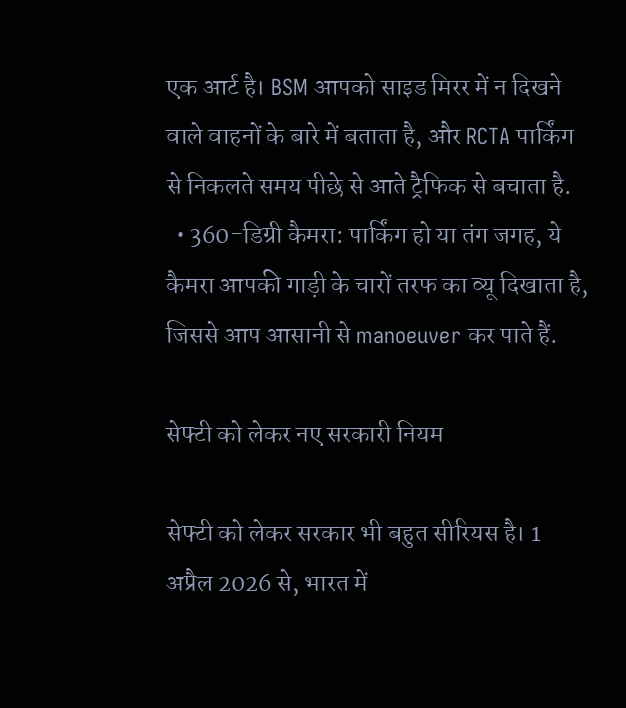एक आर्ट है। BSM आपको साइड मिरर में न दिखने वाले वाहनों के बारे में बताता है, और RCTA पार्किंग से निकलते समय पीछे से आते ट्रैफिक से बचाता है.
  • 360-डिग्री कैमरा: पार्किंग हो या तंग जगह, ये कैमरा आपकी गाड़ी के चारों तरफ का व्यू दिखाता है, जिससे आप आसानी से manoeuver कर पाते हैं.

सेफ्टी को लेकर नए सरकारी नियम

सेफ्टी को लेकर सरकार भी बहुत सीरियस है। 1 अप्रैल 2026 से, भारत में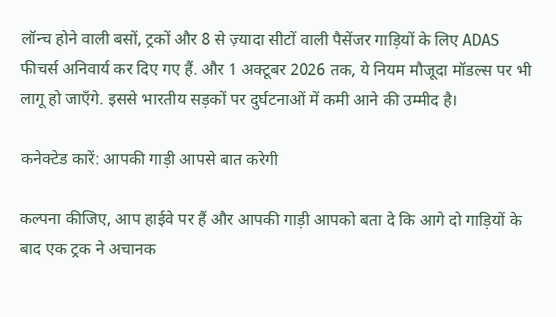लॉन्च होने वाली बसों, ट्रकों और 8 से ज़्यादा सीटों वाली पैसेंजर गाड़ियों के लिए ADAS फीचर्स अनिवार्य कर दिए गए हैं. और 1 अक्टूबर 2026 तक, ये नियम मौजूदा मॉडल्स पर भी लागू हो जाएँगे. इससे भारतीय सड़कों पर दुर्घटनाओं में कमी आने की उम्मीद है।

कनेक्टेड कारें: आपकी गाड़ी आपसे बात करेगी

कल्पना कीजिए, आप हाईवे पर हैं और आपकी गाड़ी आपको बता दे कि आगे दो गाड़ियों के बाद एक ट्रक ने अचानक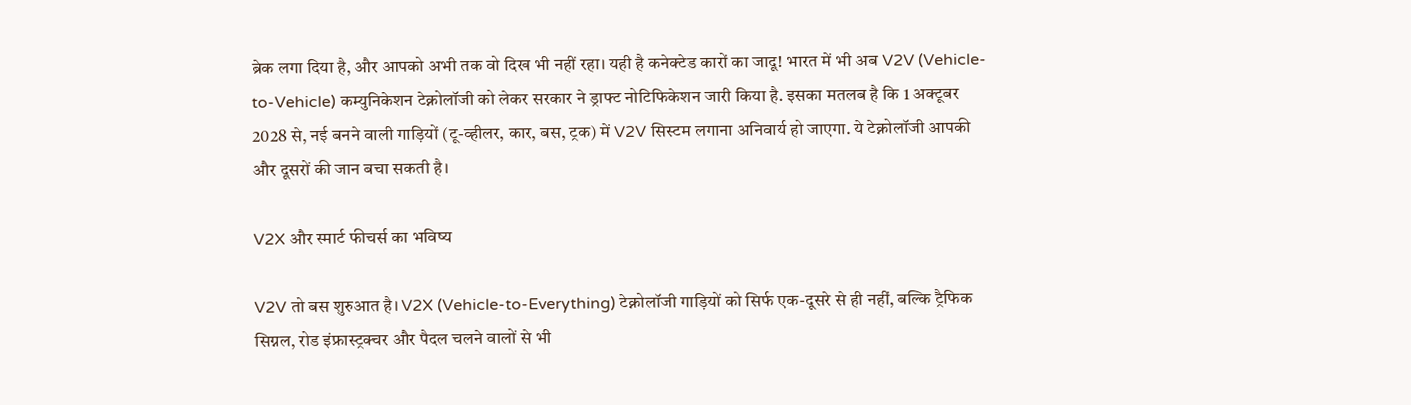ब्रेक लगा दिया है, और आपको अभी तक वो दिख भी नहीं रहा। यही है कनेक्टेड कारों का जादू! भारत में भी अब V2V (Vehicle-to-Vehicle) कम्युनिकेशन टेक्नोलॉजी को लेकर सरकार ने ड्राफ्ट नोटिफिकेशन जारी किया है. इसका मतलब है कि 1 अक्टूबर 2028 से, नई बनने वाली गाड़ियों (टू-व्हीलर, कार, बस, ट्रक) में V2V सिस्टम लगाना अनिवार्य हो जाएगा. ये टेक्नोलॉजी आपकी और दूसरों की जान बचा सकती है।

V2X और स्मार्ट फीचर्स का भविष्य

V2V तो बस शुरुआत है। V2X (Vehicle-to-Everything) टेक्नोलॉजी गाड़ियों को सिर्फ एक-दूसरे से ही नहीं, बल्कि ट्रैफिक सिग्नल, रोड इंफ्रास्ट्रक्चर और पैदल चलने वालों से भी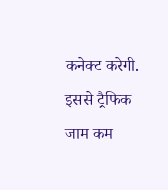कनेक्ट करेगी. इससे ट्रैफिक जाम कम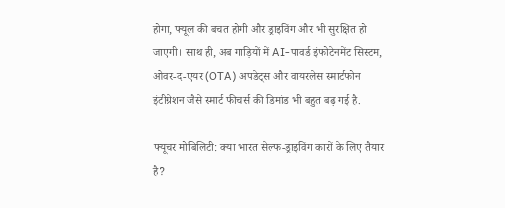होगा, फ्यूल की बचत होगी और ड्राइविंग और भी सुरक्षित हो जाएगी। साथ ही, अब गाड़ियों में AI-पावर्ड इंफोटेनमेंट सिस्टम, ओवर-द-एयर (OTA) अपडेट्स और वायरलेस स्मार्टफोन इंटीग्रेशन जैसे स्मार्ट फीचर्स की डिमांड भी बहुत बढ़ गई है.

फ्यूचर मोबिलिटी: क्या भारत सेल्फ-ड्राइविंग कारों के लिए तैयार है?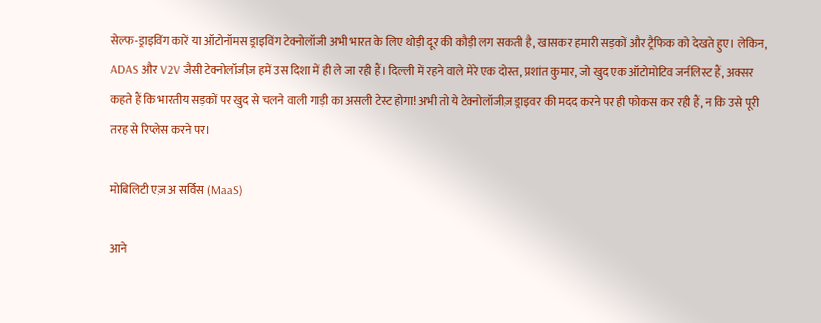सेल्फ-ड्राइविंग कारें या ऑटोनॉमस ड्राइविंग टेक्नोलॉजी अभी भारत के लिए थोड़ी दूर की कौड़ी लग सकती है, खासकर हमारी सड़कों और ट्रैफिक को देखते हुए। लेकिन, ADAS और V2V जैसी टेक्नोलॉजीज़ हमें उस दिशा में ही ले जा रही हैं। दिल्ली में रहने वाले मेरे एक दोस्त, प्रशांत कुमार, जो खुद एक ऑटोमोटिव जर्नलिस्ट हैं, अक्सर कहते हैं कि भारतीय सड़कों पर खुद से चलने वाली गाड़ी का असली टेस्ट होगा! अभी तो ये टेक्नोलॉजीज़ ड्राइवर की मदद करने पर ही फोकस कर रही हैं, न कि उसे पूरी तरह से रिप्लेस करने पर।

मोबिलिटी एज़ अ सर्विस (MaaS)

आने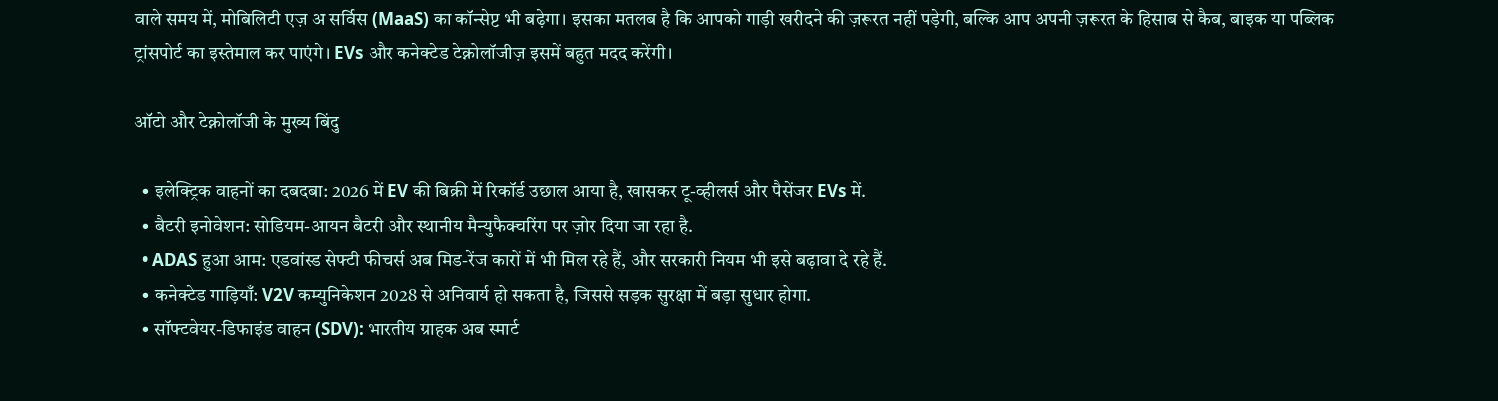वाले समय में, मोबिलिटी एज़ अ सर्विस (MaaS) का कॉन्सेप्ट भी बढ़ेगा। इसका मतलब है कि आपको गाड़ी खरीदने की ज़रूरत नहीं पड़ेगी, बल्कि आप अपनी ज़रूरत के हिसाब से कैब, बाइक या पब्लिक ट्रांसपोर्ट का इस्तेमाल कर पाएंगे। EVs और कनेक्टेड टेक्नोलॉजीज़ इसमें बहुत मदद करेंगी।

ऑटो और टेक्नोलॉजी के मुख्य बिंदु

  • इलेक्ट्रिक वाहनों का दबदबा: 2026 में EV की बिक्री में रिकॉर्ड उछाल आया है, खासकर टू-व्हीलर्स और पैसेंजर EVs में.
  • बैटरी इनोवेशन: सोडियम-आयन बैटरी और स्थानीय मैन्युफैक्चरिंग पर ज़ोर दिया जा रहा है.
  • ADAS हुआ आम: एडवांस्ड सेफ्टी फीचर्स अब मिड-रेंज कारों में भी मिल रहे हैं, और सरकारी नियम भी इसे बढ़ावा दे रहे हैं.
  • कनेक्टेड गाड़ियाँ: V2V कम्युनिकेशन 2028 से अनिवार्य हो सकता है, जिससे सड़क सुरक्षा में बड़ा सुधार होगा.
  • सॉफ्टवेयर-डिफाइंड वाहन (SDV): भारतीय ग्राहक अब स्मार्ट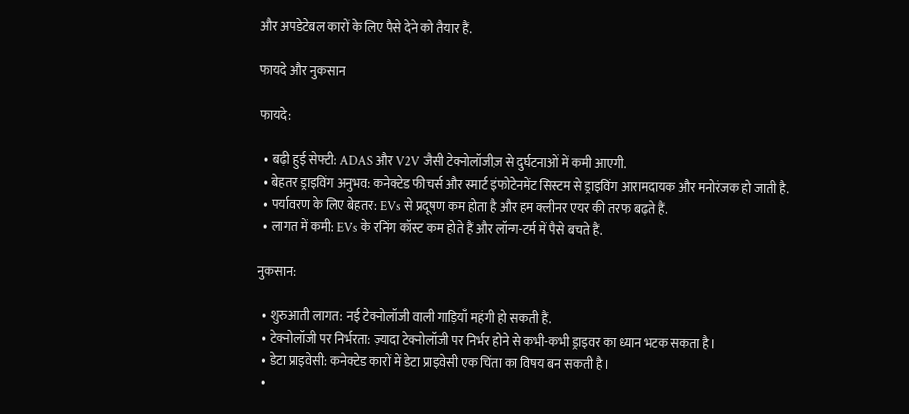और अपडेटेबल कारों के लिए पैसे देने को तैयार हैं.

फायदे और नुकसान

फायदे:

  • बढ़ी हुई सेफ्टी: ADAS और V2V जैसी टेक्नोलॉजीज़ से दुर्घटनाओं में कमी आएगी.
  • बेहतर ड्राइविंग अनुभव: कनेक्टेड फीचर्स और स्मार्ट इंफोटेनमेंट सिस्टम से ड्राइविंग आरामदायक और मनोरंजक हो जाती है.
  • पर्यावरण के लिए बेहतर: EVs से प्रदूषण कम होता है और हम क्लीनर एयर की तरफ बढ़ते हैं.
  • लागत में कमी: EVs के रनिंग कॉस्ट कम होते हैं और लॉन्ग-टर्म में पैसे बचते हैं.

नुकसान:

  • शुरुआती लागत: नई टेक्नोलॉजी वाली गाड़ियाँ महंगी हो सकती हैं.
  • टेक्नोलॉजी पर निर्भरता: ज़्यादा टेक्नोलॉजी पर निर्भर होने से कभी-कभी ड्राइवर का ध्यान भटक सकता है।
  • डेटा प्राइवेसी: कनेक्टेड कारों में डेटा प्राइवेसी एक चिंता का विषय बन सकती है।
  •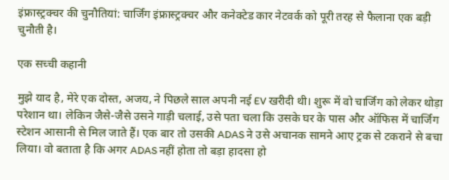इंफ्रास्ट्रक्चर की चुनौतियां: चार्जिंग इंफ्रास्ट्रक्चर और कनेक्टेड कार नेटवर्क को पूरी तरह से फैलाना एक बड़ी चुनौती है।

एक सच्ची कहानी

मुझे याद है, मेरे एक दोस्त, अजय, ने पिछले साल अपनी नई EV खरीदी थी। शुरू में वो चार्जिंग को लेकर थोड़ा परेशान था। लेकिन जैसे-जैसे उसने गाड़ी चलाई, उसे पता चला कि उसके घर के पास और ऑफिस में चार्जिंग स्टेशन आसानी से मिल जाते हैं। एक बार तो उसकी ADAS ने उसे अचानक सामने आए ट्रक से टकराने से बचा लिया। वो बताता है कि अगर ADAS नहीं होता तो बड़ा हादसा हो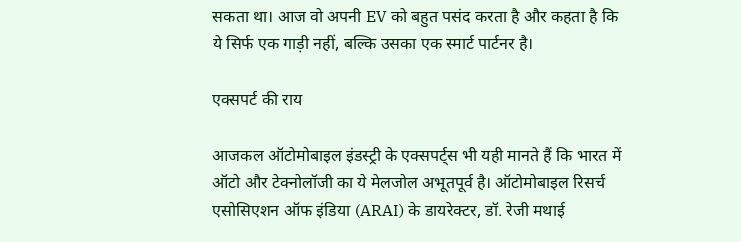सकता था। आज वो अपनी EV को बहुत पसंद करता है और कहता है कि ये सिर्फ एक गाड़ी नहीं, बल्कि उसका एक स्मार्ट पार्टनर है।

एक्सपर्ट की राय

आजकल ऑटोमोबाइल इंडस्ट्री के एक्सपर्ट्स भी यही मानते हैं कि भारत में ऑटो और टेक्नोलॉजी का ये मेलजोल अभूतपूर्व है। ऑटोमोबाइल रिसर्च एसोसिएशन ऑफ इंडिया (ARAI) के डायरेक्टर, डॉ. रेजी मथाई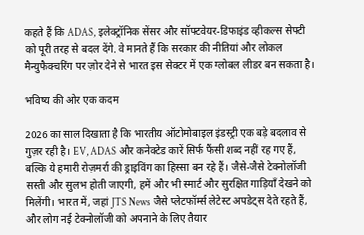कहते हैं कि ADAS, इलेक्ट्रॉनिक सेंसर और सॉफ्टवेयर-डिफाइंड व्हीकल्स सेफ्टी को पूरी तरह से बदल देंगे. वे मानते हैं कि सरकार की नीतियां और लोकल मैन्युफैक्चरिंग पर ज़ोर देने से भारत इस सेक्टर में एक ग्लोबल लीडर बन सकता है।

भविष्य की ओर एक कदम

2026 का साल दिखाता है कि भारतीय ऑटोमोबाइल इंडस्ट्री एक बड़े बदलाव से गुज़र रही है। EV, ADAS और कनेक्टेड कारें सिर्फ फैंसी शब्द नहीं रह गए हैं, बल्कि ये हमारी रोज़मर्रा की ड्राइविंग का हिस्सा बन रहे हैं। जैसे-जैसे टेक्नोलॉजी सस्ती और सुलभ होती जाएगी, हमें और भी स्मार्ट और सुरक्षित गाड़ियाँ देखने को मिलेंगी। भारत में, जहां JTS News जैसे प्लेटफॉर्म्स लेटेस्ट अपडेट्स देते रहते हैं, और लोग नई टेक्नोलॉजी को अपनाने के लिए तैयार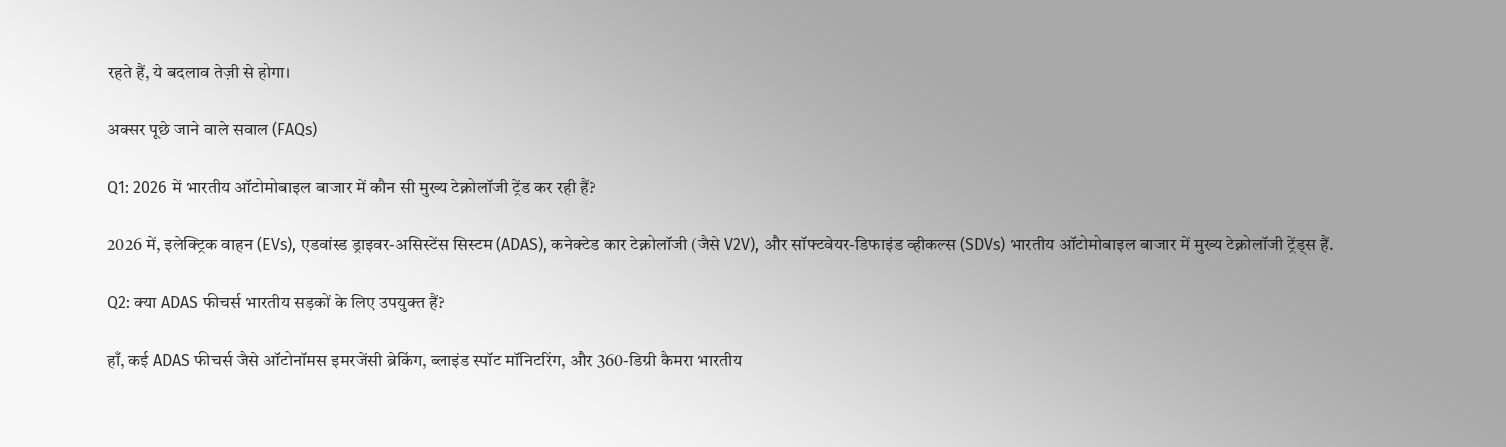रहते हैं, ये बदलाव तेज़ी से होगा।

अक्सर पूछे जाने वाले सवाल (FAQs)

Q1: 2026 में भारतीय ऑटोमोबाइल बाजार में कौन सी मुख्य टेक्नोलॉजी ट्रेंड कर रही हैं?

2026 में, इलेक्ट्रिक वाहन (EVs), एडवांस्ड ड्राइवर-असिस्टेंस सिस्टम (ADAS), कनेक्टेड कार टेक्नोलॉजी (जैसे V2V), और सॉफ्टवेयर-डिफाइंड व्हीकल्स (SDVs) भारतीय ऑटोमोबाइल बाजार में मुख्य टेक्नोलॉजी ट्रेंड्स हैं.

Q2: क्या ADAS फीचर्स भारतीय सड़कों के लिए उपयुक्त हैं?

हाँ, कई ADAS फीचर्स जैसे ऑटोनॉमस इमरजेंसी ब्रेकिंग, ब्लाइंड स्पॉट मॉनिटरिंग, और 360-डिग्री कैमरा भारतीय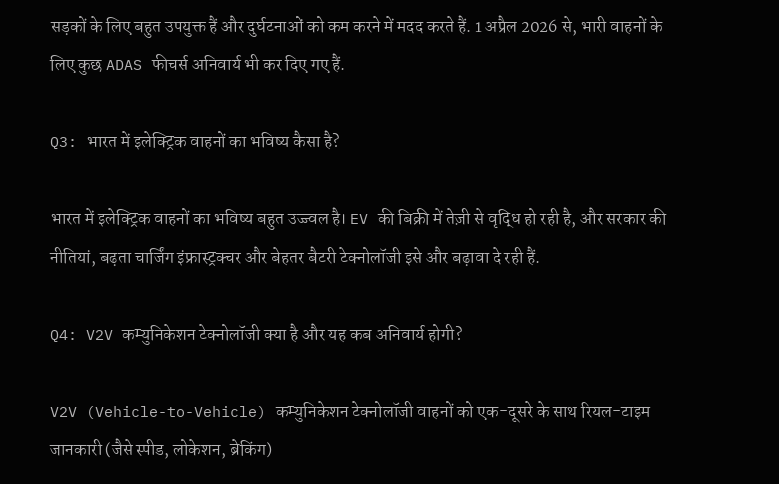सड़कों के लिए बहुत उपयुक्त हैं और दुर्घटनाओं को कम करने में मदद करते हैं. 1 अप्रैल 2026 से, भारी वाहनों के लिए कुछ ADAS फीचर्स अनिवार्य भी कर दिए गए हैं.

Q3: भारत में इलेक्ट्रिक वाहनों का भविष्य कैसा है?

भारत में इलेक्ट्रिक वाहनों का भविष्य बहुत उज्ज्वल है। EV की बिक्री में तेज़ी से वृद्धि हो रही है, और सरकार की नीतियां, बढ़ता चार्जिंग इंफ्रास्ट्रक्चर और बेहतर बैटरी टेक्नोलॉजी इसे और बढ़ावा दे रही हैं.

Q4: V2V कम्युनिकेशन टेक्नोलॉजी क्या है और यह कब अनिवार्य होगी?

V2V (Vehicle-to-Vehicle) कम्युनिकेशन टेक्नोलॉजी वाहनों को एक-दूसरे के साथ रियल-टाइम जानकारी (जैसे स्पीड, लोकेशन, ब्रेकिंग)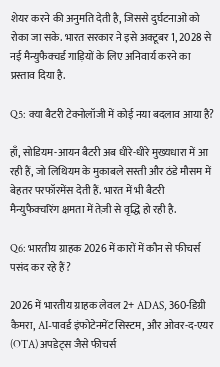शेयर करने की अनुमति देती है, जिससे दुर्घटनाओं को रोका जा सके. भारत सरकार ने इसे अक्टूबर 1, 2028 से नई मैन्युफैक्चर्ड गाड़ियों के लिए अनिवार्य करने का प्रस्ताव दिया है.

Q5: क्या बैटरी टेक्नोलॉजी में कोई नया बदलाव आया है?

हाँ, सोडियम-आयन बैटरी अब धीरे-धीरे मुख्यधारा में आ रही हैं, जो लिथियम के मुकाबले सस्ती और ठंडे मौसम में बेहतर परफॉरमेंस देती हैं. भारत में भी बैटरी मैन्युफैक्चरिंग क्षमता में तेज़ी से वृद्धि हो रही है.

Q6: भारतीय ग्राहक 2026 में कारों में कौन से फीचर्स पसंद कर रहे हैं?

2026 में भारतीय ग्राहक लेवल 2+ ADAS, 360-डिग्री कैमरा, AI-पावर्ड इंफोटेनमेंट सिस्टम, और ओवर-द-एयर (OTA) अपडेट्स जैसे फीचर्स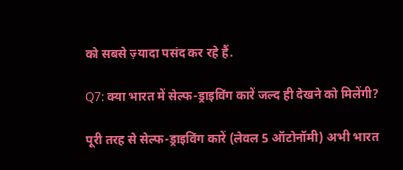को सबसे ज़्यादा पसंद कर रहे हैं.

Q7: क्या भारत में सेल्फ-ड्राइविंग कारें जल्द ही देखने को मिलेंगी?

पूरी तरह से सेल्फ-ड्राइविंग कारें (लेवल 5 ऑटोनॉमी) अभी भारत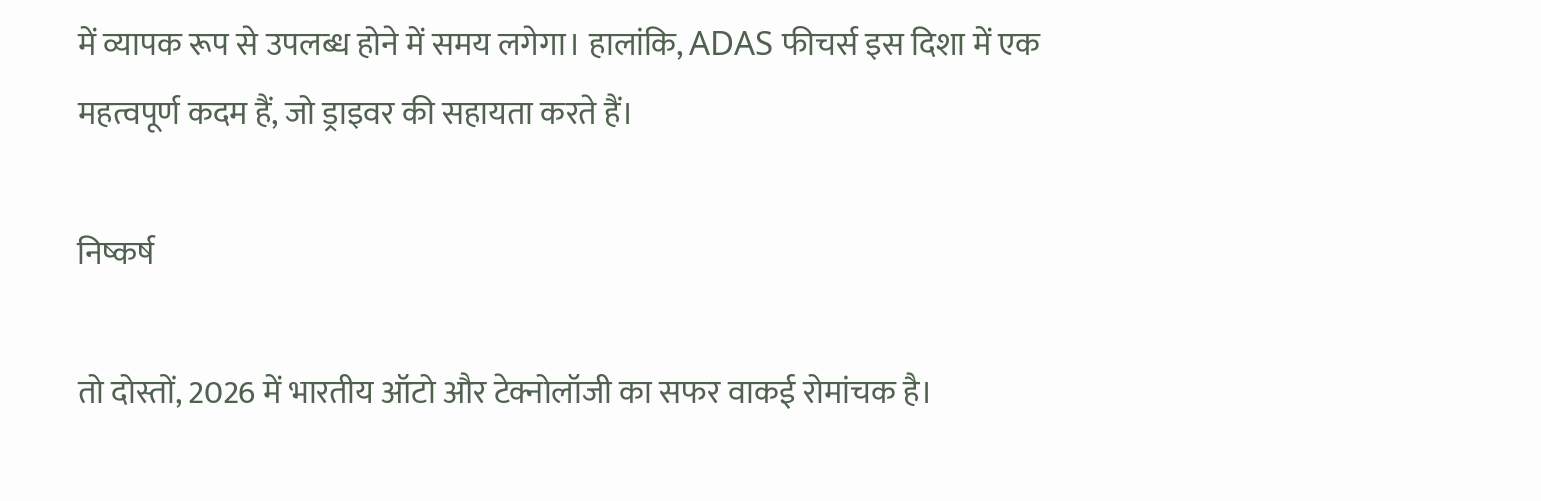में व्यापक रूप से उपलब्ध होने में समय लगेगा। हालांकि, ADAS फीचर्स इस दिशा में एक महत्वपूर्ण कदम हैं, जो ड्राइवर की सहायता करते हैं।

निष्कर्ष

तो दोस्तों, 2026 में भारतीय ऑटो और टेक्नोलॉजी का सफर वाकई रोमांचक है।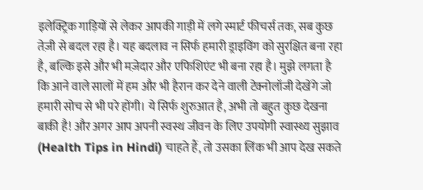इलेक्ट्रिक गाड़ियों से लेकर आपकी गाड़ी में लगे स्मार्ट फीचर्स तक, सब कुछ तेज़ी से बदल रहा है। यह बदलाव न सिर्फ हमारी ड्राइविंग को सुरक्षित बना रहा है, बल्कि इसे और भी मज़ेदार और एफिशिएंट भी बना रहा है। मुझे लगता है कि आने वाले सालों में हम और भी हैरान कर देने वाली टेक्नोलॉजी देखेंगे जो हमारी सोच से भी परे होंगी। ये सिर्फ शुरुआत है, अभी तो बहुत कुछ देखना बाकी है! और अगर आप अपनी स्वस्थ जीवन के लिए उपयोगी स्वास्थ्य सुझाव (Health Tips in Hindi) चाहते हैं, तो उसका लिंक भी आप देख सकते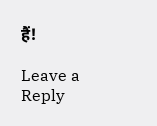हैं!

Leave a Reply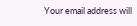Your email address will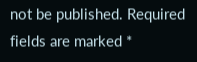not be published. Required fields are marked *